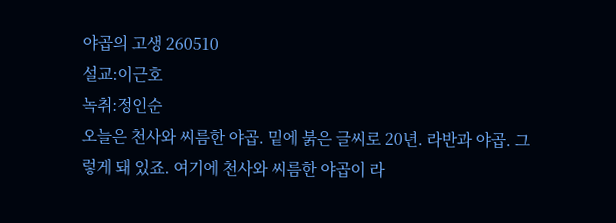야곱의 고생 260510
설교:이근호
녹취:정인순
오늘은 천사와 씨름한 야곱. 밑에 붉은 글씨로 20년. 라반과 야곱. 그렇게 돼 있죠. 여기에 천사와 씨름한 야곱이 라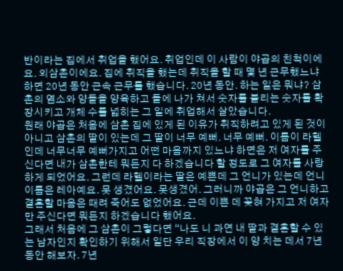반이라는 집에서 취업을 했어요. 취업인데 이 사람이 야곱의 친척이에요. 외삼촌이에요. 집에 취직을 했는데 취직을 할 때 몇 년 근무했느냐 하면 20년 동안 근속 근무를 했습니다. 20년 동안. 하는 일은 뭐냐? 삼촌의 염소와 양들을 양육하고 들에 나가 쳐서 숫자를 불리는 숫자를 확장시키고 개체 수를 넓히는 그 일에 취업해서 살았습니다.
원래 야곱은 처음에 삼촌 집에 있게 된 이유가 취직하려고 있게 된 것이 아니고 삼촌의 딸이 있는데 그 딸이 너무 예뻐. 너무 예뻐. 이름이 라헬인데 너무너무 예뻐가지고 어떤 마음까지 있느냐 하면은 저 여자를 주신다면 내가 삼촌한테 뭐든지 다 하겠습니다 할 정도로 그 여자를 사랑하게 되었어요. 그런데 라헬이라는 딸은 예쁜데 그 언니가 있는데 언니 이름은 레아예요. 못 생겼어요. 못생겼어. 그러니까 야곱은 그 언니하고 결혼할 마음은 때려 죽어도 없었어요. 근데 이쁜 데 꽂혀 가지고 저 여자만 주신다면 뭐든지 하겠습니다 했어요.
그래서 처음에 그 삼촌이 그렇다면 “나도 니 과연 내 딸과 결혼할 수 있는 남자인지 확인하기 위해서 일단 우리 직장에서 이 양 치는 데서 7년 동안 해보자. 7년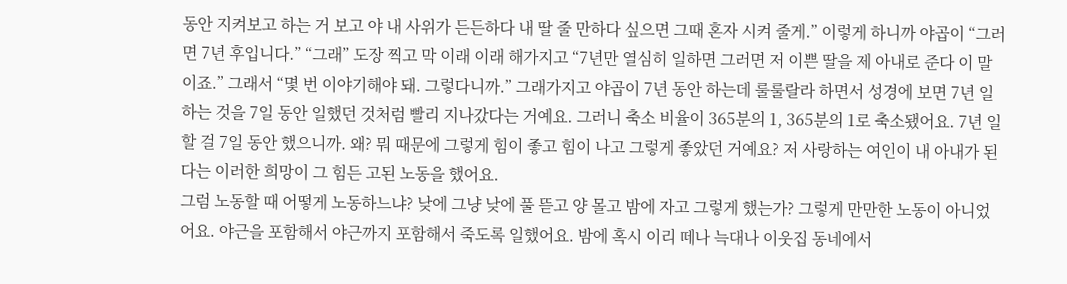동안 지켜보고 하는 거 보고 야 내 사위가 든든하다 내 딸 줄 만하다 싶으면 그때 혼자 시켜 줄게.” 이렇게 하니까 야곱이 “그러면 7년 후입니다.” “그래” 도장 찍고 막 이래 이래 해가지고 “7년만 열심히 일하면 그러면 저 이쁜 딸을 제 아내로 준다 이 말이죠.” 그래서 “몇 번 이야기해야 돼. 그렇다니까.” 그래가지고 야곱이 7년 동안 하는데 룰룰랄라 하면서 성경에 보면 7년 일하는 것을 7일 동안 일했던 것처럼 빨리 지나갔다는 거예요. 그러니 축소 비율이 365분의 1, 365분의 1로 축소됐어요. 7년 일할 걸 7일 동안 했으니까. 왜? 뭐 때문에 그렇게 힘이 좋고 힘이 나고 그렇게 좋았던 거예요? 저 사랑하는 여인이 내 아내가 된다는 이러한 희망이 그 힘든 고된 노동을 했어요.
그럼 노동할 때 어떻게 노동하느냐? 낮에 그냥 낮에 풀 뜯고 양 몰고 밤에 자고 그렇게 했는가? 그렇게 만만한 노동이 아니었어요. 야근을 포함해서 야근까지 포함해서 죽도록 일했어요. 밤에 혹시 이리 떼나 늑대나 이웃집 동네에서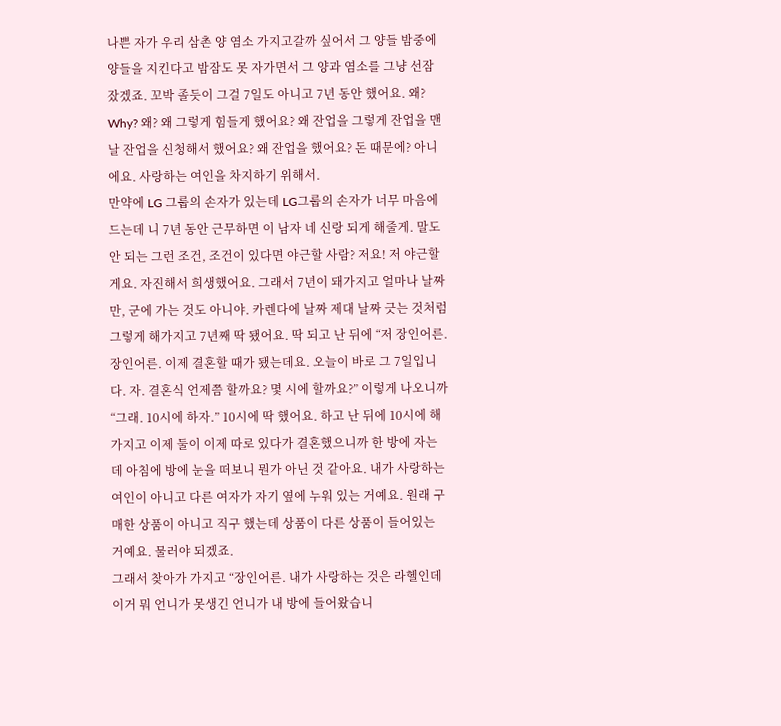나쁜 자가 우리 삼촌 양 염소 가지고갈까 싶어서 그 양들 밤중에 양들을 지킨다고 밤잠도 못 자가면서 그 양과 염소를 그냥 선잠 잤겠죠. 꼬박 졸듯이 그걸 7일도 아니고 7년 동안 했어요. 왜? Why? 왜? 왜 그렇게 힘들게 했어요? 왜 잔업을 그렇게 잔업을 맨날 잔업을 신청해서 했어요? 왜 잔업을 했어요? 돈 때문에? 아니에요. 사랑하는 여인을 차지하기 위해서.
만약에 LG 그룹의 손자가 있는데 LG그룹의 손자가 너무 마음에 드는데 니 7년 동안 근무하면 이 남자 네 신랑 되게 해줄게. 말도 안 되는 그런 조건, 조건이 있다면 야근할 사람? 저요! 저 야근할게요. 자진해서 희생했어요. 그래서 7년이 돼가지고 얼마나 날짜만, 군에 가는 것도 아니야. 카렌다에 날짜 제대 날짜 긋는 것처럼 그렇게 해가지고 7년째 딱 됐어요. 딱 되고 난 뒤에 “저 장인어른. 장인어른. 이제 결혼할 때가 됐는데요. 오늘이 바로 그 7일입니다. 자. 결혼식 언제쯤 할까요? 몇 시에 할까요?” 이렇게 나오니까 “그래. 10시에 하자.” 10시에 딱 했어요. 하고 난 뒤에 10시에 해 가지고 이제 둘이 이제 따로 있다가 결혼했으니까 한 방에 자는데 아침에 방에 눈을 떠보니 뭔가 아닌 것 같아요. 내가 사랑하는 여인이 아니고 다른 여자가 자기 옆에 누워 있는 거예요. 원래 구매한 상품이 아니고 직구 했는데 상품이 다른 상품이 들어있는 거예요. 물러야 되겠죠.
그래서 찾아가 가지고 “장인어른. 내가 사랑하는 것은 라헬인데 이거 뭐 언니가 못생긴 언니가 내 방에 들어왔습니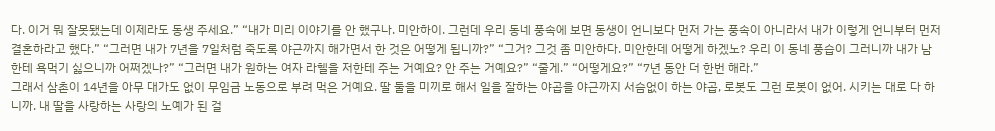다. 이거 뭐 잘못됐는데 이제라도 동생 주세요.” “내가 미리 이야기를 안 했구나. 미안하이. 그런데 우리 동네 풍속에 보면 동생이 언니보다 먼저 가는 풍속이 아니라서 내가 이렇게 언니부터 먼저 결혼하라고 했다.” “그러면 내가 7년을 7일처럼 죽도록 야근까지 해가면서 한 것은 어떻게 됩니까?” “그거? 그것 좀 미안하다. 미안한데 어떻게 하겠노? 우리 이 동네 풍습이 그러니까 내가 남한테 욕먹기 싫으니까 어쩌겠나?” “그러면 내가 원하는 여자 라헬을 저한테 주는 거예요? 안 주는 거예요?” “줄게.” “어떻게요?” “7년 동안 더 한번 해라.”
그래서 삼촌이 14년을 아무 대가도 없이 무임금 노동으로 부려 먹은 거예요. 딸 둘을 미끼로 해서 일을 잘하는 야곱을 야근까지 서슴없이 하는 야곱, 로봇도 그런 로봇이 없어. 시키는 대로 다 하니까. 내 딸을 사랑하는 사랑의 노예가 된 걸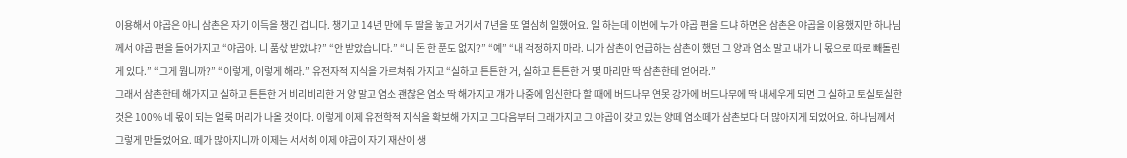이용해서 야곱은 아니 삼촌은 자기 이득을 챙긴 겁니다. 챙기고 14년 만에 두 딸을 놓고 거기서 7년을 또 열심히 일했어요. 일 하는데 이번에 누가 야곱 편을 드냐 하면은 삼촌은 야곱을 이용했지만 하나님께서 야곱 편을 들어가지고 “야곱아. 니 품삯 받았냐?” “안 받았습니다.” “니 돈 한 푼도 없지?” “예” “내 걱정하지 마라. 니가 삼촌이 언급하는 삼촌이 했던 그 양과 염소 말고 내가 니 몫으로 따로 빼돌린 게 있다.” “그게 뭡니까?” “이렇게, 이렇게 해라.” 유전자적 지식을 가르쳐줘 가지고 “실하고 튼튼한 거, 실하고 튼튼한 거 몇 마리만 딱 삼촌한테 얻어라.”
그래서 삼촌한테 해가지고 실하고 튼튼한 거 비리비리한 거 양 말고 염소 괜찮은 염소 딱 해가지고 걔가 나중에 임신한다 할 때에 버드나무 연못 강가에 버드나무에 딱 내세우게 되면 그 실하고 토실토실한 것은 100% 네 몫이 되는 얼룩 머리가 나올 것이다. 이렇게 이제 유전학적 지식을 확보해 가지고 그다음부터 그래가지고 그 야곱이 갖고 있는 양떼 염소떼가 삼촌보다 더 많아지게 되었어요. 하나님께서 그렇게 만들었어요. 떼가 많아지니까 이제는 서서히 이제 야곱이 자기 재산이 생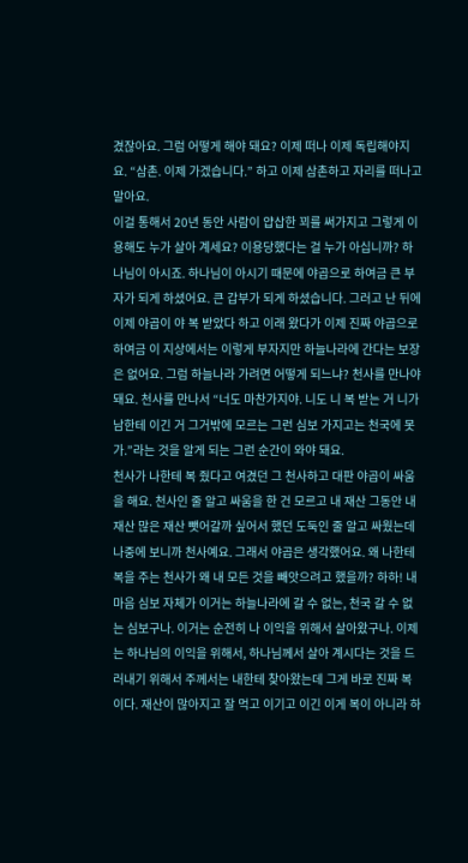겼잖아요. 그럼 어떻게 해야 돼요? 이제 떠나 이제 독립해야지요. “삼촌. 이제 가겠습니다.” 하고 이제 삼촌하고 자리를 떠나고 말아요.
이걸 통해서 20년 동안 사람이 얍삽한 꾀를 써가지고 그렇게 이용해도 누가 살아 계세요? 이용당했다는 걸 누가 아십니까? 하나님이 아시죠. 하나님이 아시기 때문에 야곱으로 하여금 큰 부자가 되게 하셨어요. 큰 갑부가 되게 하셨습니다. 그러고 난 뒤에 이제 야곱이 야 복 받았다 하고 이래 왔다가 이제 진짜 야곱으로 하여금 이 지상에서는 이렇게 부자지만 하늘나라에 간다는 보장은 없어요. 그럼 하늘나라 가려면 어떻게 되느냐? 천사를 만나야 돼요. 천사를 만나서 “너도 마찬가지야. 니도 니 복 받는 거 니가 남한테 이긴 거 그거밖에 모르는 그런 심보 가지고는 천국에 못 가.”라는 것을 알게 되는 그런 순간이 와야 돼요.
천사가 나한테 복 줬다고 여겼던 그 천사하고 대판 야곱이 싸움을 해요. 천사인 줄 알고 싸움을 한 건 모르고 내 재산 그동안 내 재산 많은 재산 뺏어갈까 싶어서 했던 도둑인 줄 알고 싸웠는데 나중에 보니까 천사예요. 그래서 야곱은 생각했어요. 왜 나한테 복을 주는 천사가 왜 내 모든 것을 빼앗으려고 했을까? 하하! 내 마음 심보 자체가 이거는 하늘나라에 갈 수 없는, 천국 갈 수 없는 심보구나. 이거는 순전히 나 이익을 위해서 살아왔구나. 이제는 하나님의 이익을 위해서, 하나님께서 살아 계시다는 것을 드러내기 위해서 주께서는 내한테 찾아왔는데 그게 바로 진짜 복이다. 재산이 많아지고 잘 먹고 이기고 이긴 이게 복이 아니라 하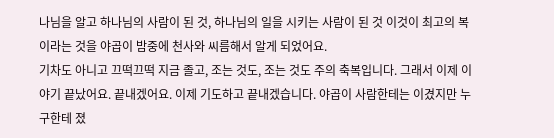나님을 알고 하나님의 사람이 된 것, 하나님의 일을 시키는 사람이 된 것 이것이 최고의 복이라는 것을 야곱이 밤중에 천사와 씨름해서 알게 되었어요.
기차도 아니고 끄떡끄떡 지금 졸고, 조는 것도, 조는 것도 주의 축복입니다. 그래서 이제 이야기 끝났어요. 끝내겠어요. 이제 기도하고 끝내겠습니다. 야곱이 사람한테는 이겼지만 누구한테 졌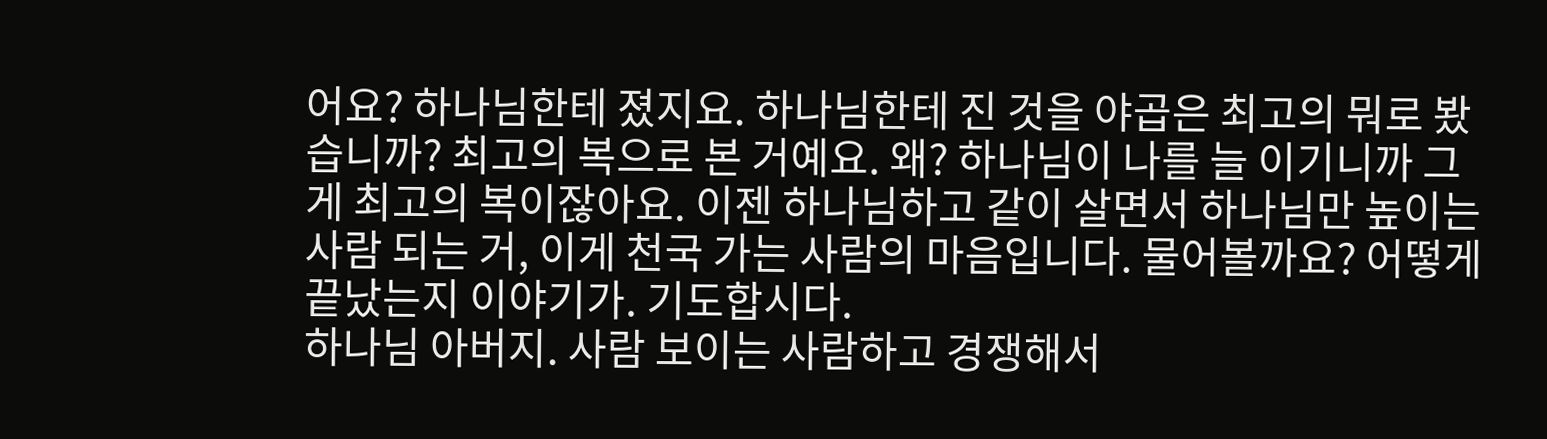어요? 하나님한테 졌지요. 하나님한테 진 것을 야곱은 최고의 뭐로 봤습니까? 최고의 복으로 본 거예요. 왜? 하나님이 나를 늘 이기니까 그게 최고의 복이잖아요. 이젠 하나님하고 같이 살면서 하나님만 높이는 사람 되는 거, 이게 천국 가는 사람의 마음입니다. 물어볼까요? 어떻게 끝났는지 이야기가. 기도합시다.
하나님 아버지. 사람 보이는 사람하고 경쟁해서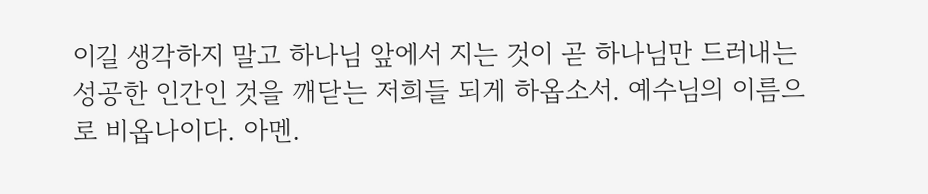이길 생각하지 말고 하나님 앞에서 지는 것이 곧 하나님만 드러내는 성공한 인간인 것을 깨닫는 저희들 되게 하옵소서. 예수님의 이름으로 비옵나이다. 아멘.